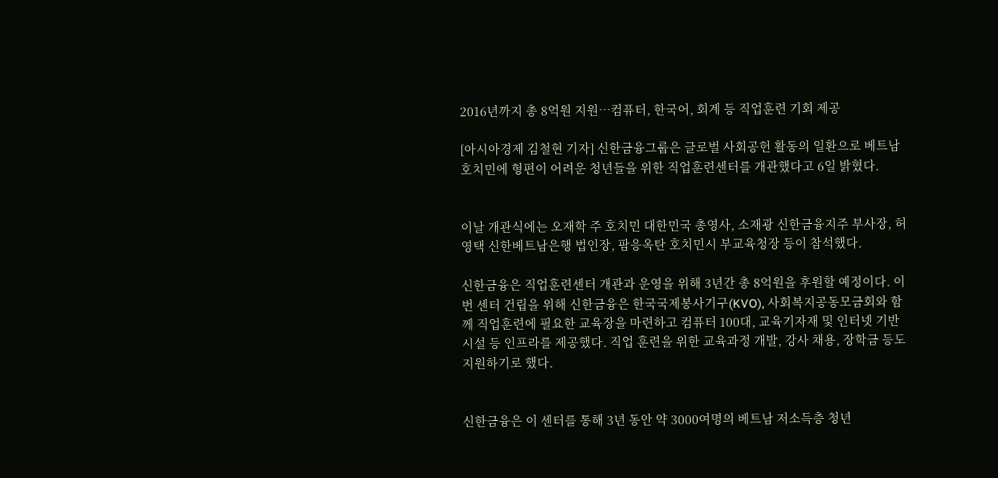2016년까지 총 8억원 지원…컴퓨터, 한국어, 회계 등 직업훈련 기회 제공

[아시아경제 김철현 기자] 신한금융그룹은 글로벌 사회공헌 활동의 일환으로 베트남 호치민에 형편이 어려운 청년들을 위한 직업훈련센터를 개관했다고 6일 밝혔다.


이날 개관식에는 오재학 주 호치민 대한민국 총영사, 소재광 신한금융지주 부사장, 허영택 신한베트남은행 법인장, 팜응옥탄 호치민시 부교육청장 등이 참석했다.

신한금융은 직업훈련센터 개관과 운영을 위해 3년간 총 8억원을 후원할 예정이다. 이번 센터 건립을 위해 신한금융은 한국국제봉사기구(KVO), 사회복지공동모금회와 함께 직업훈련에 필요한 교육장을 마련하고 컴퓨터 100대, 교육기자재 및 인터넷 기반 시설 등 인프라를 제공했다. 직업 훈련을 위한 교육과정 개발, 강사 채용, 장학금 등도 지원하기로 했다.


신한금융은 이 센터를 통해 3년 동안 약 3000여명의 베트남 저소득층 청년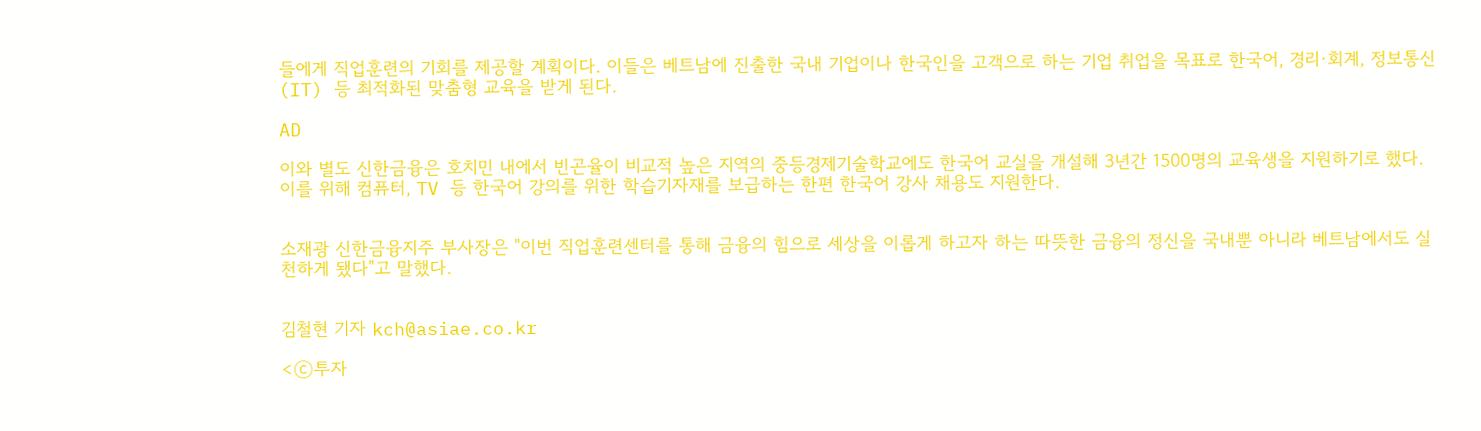들에게 직업훈련의 기회를 제공할 계획이다. 이들은 베트남에 진출한 국내 기업이나 한국인을 고객으로 하는 기업 취업을 목표로 한국어, 경리·회계, 정보통신(IT) 등 최적화된 맞춤형 교육을 받게 된다.

AD

이와 별도 신한금융은 호치민 내에서 빈곤율이 비교적 높은 지역의 중등경제기술학교에도 한국어 교실을 개설해 3년간 1500명의 교육생을 지원하기로 했다. 이를 위해 컴퓨터, TV 등 한국어 강의를 위한 학습기자재를 보급하는 한편 한국어 강사 채용도 지원한다.


소재광 신한금융지주 부사장은 "이번 직업훈련센터를 통해 금융의 힘으로 세상을 이롭게 하고자 하는 따뜻한 금융의 정신을 국내뿐 아니라 베트남에서도 실천하게 됐다"고 말했다.


김철현 기자 kch@asiae.co.kr

<ⓒ투자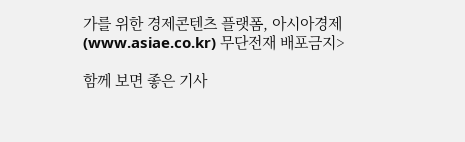가를 위한 경제콘텐츠 플랫폼, 아시아경제(www.asiae.co.kr) 무단전재 배포금지>

함께 보면 좋은 기사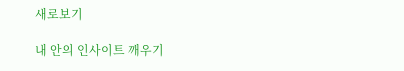새로보기

내 안의 인사이트 깨우기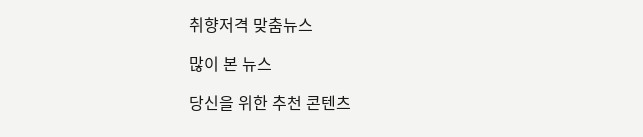취향저격 맞춤뉴스

많이 본 뉴스

당신을 위한 추천 콘텐츠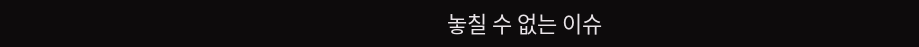놓칠 수 없는 이슈